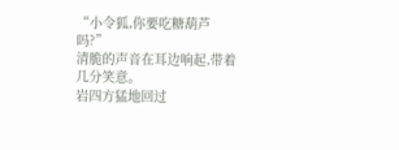“小令狐,你要吃糖葫芦吗?”
清脆的声音在耳边响起,带着几分笑意。
岩四方猛地回过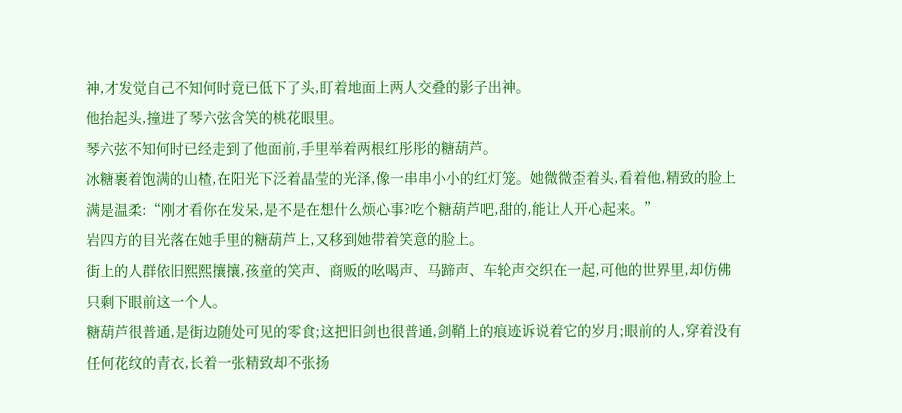神,才发觉自己不知何时竟已低下了头,盯着地面上两人交叠的影子出神。
他抬起头,撞进了琴六弦含笑的桃花眼里。
琴六弦不知何时已经走到了他面前,手里举着两根红彤彤的糖葫芦。
冰糖裹着饱满的山楂,在阳光下泛着晶莹的光泽,像一串串小小的红灯笼。她微微歪着头,看着他,精致的脸上满是温柔:“刚才看你在发呆,是不是在想什么烦心事?吃个糖葫芦吧,甜的,能让人开心起来。”
岩四方的目光落在她手里的糖葫芦上,又移到她带着笑意的脸上。
街上的人群依旧熙熙攘攘,孩童的笑声、商贩的吆喝声、马蹄声、车轮声交织在一起,可他的世界里,却仿佛只剩下眼前这一个人。
糖葫芦很普通,是街边随处可见的零食;这把旧剑也很普通,剑鞘上的痕迹诉说着它的岁月;眼前的人,穿着没有任何花纹的青衣,长着一张精致却不张扬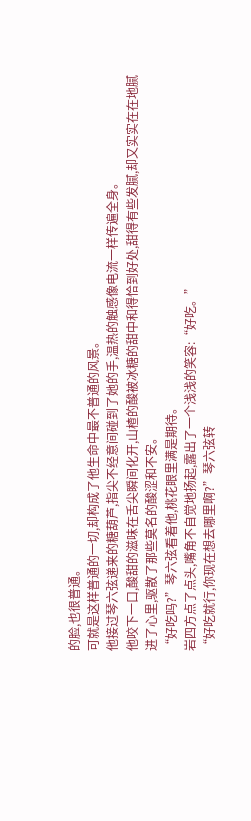的脸,也很普通。
可就是这样普通的一切,却构成了他生命中最不普通的风景。
他接过琴六弦递来的糖葫芦,指尖不经意间碰到了她的手,温热的触感像电流一样传遍全身。
他咬下一口,酸甜的滋味在舌尖瞬间化开,山楂的酸被冰糖的甜中和得恰到好处,甜得有些发腻,却又实实在在地腻进了心里,驱散了那些莫名的酸涩和不安。
“好吃吗?”琴六弦看着他,桃花眼里满是期待。
岩四方点了点头,嘴角不自觉地扬起,露出了一个浅浅的笑容:“好吃。”
“好吃就行,你现在想去哪里啊?”琴六弦转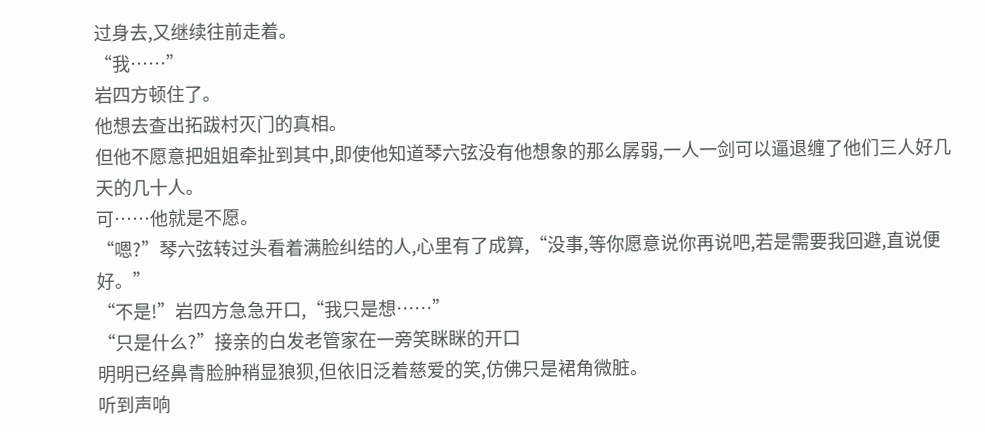过身去,又继续往前走着。
“我……”
岩四方顿住了。
他想去查出拓跋村灭门的真相。
但他不愿意把姐姐牵扯到其中,即使他知道琴六弦没有他想象的那么孱弱,一人一剑可以逼退缠了他们三人好几天的几十人。
可……他就是不愿。
“嗯?”琴六弦转过头看着满脸纠结的人,心里有了成算,“没事,等你愿意说你再说吧,若是需要我回避,直说便好。”
“不是!”岩四方急急开口,“我只是想……”
“只是什么?”接亲的白发老管家在一旁笑眯眯的开口
明明已经鼻青脸肿稍显狼狈,但依旧泛着慈爱的笑,仿佛只是裙角微脏。
听到声响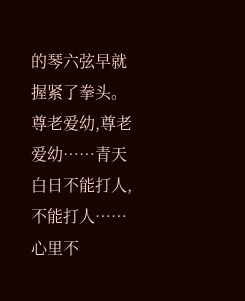的琴六弦早就握紧了拳头。
尊老爱幼,尊老爱幼……青天白日不能打人,不能打人……心里不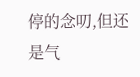停的念叨,但还是气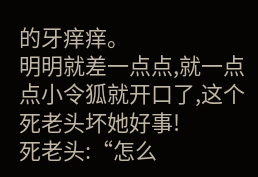的牙痒痒。
明明就差一点点,就一点点小令狐就开口了,这个死老头坏她好事!
死老头:“怎么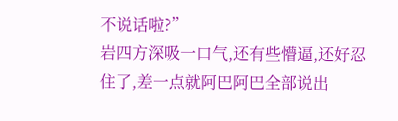不说话啦?”
岩四方深吸一口气,还有些懵逼,还好忍住了,差一点就阿巴阿巴全部说出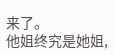来了。
他姐终究是她姐,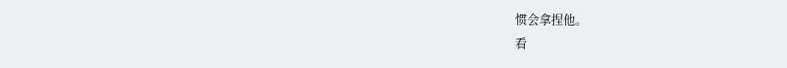惯会拿捏他。
看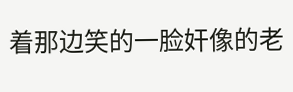着那边笑的一脸奸像的老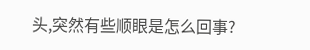头,突然有些顺眼是怎么回事?